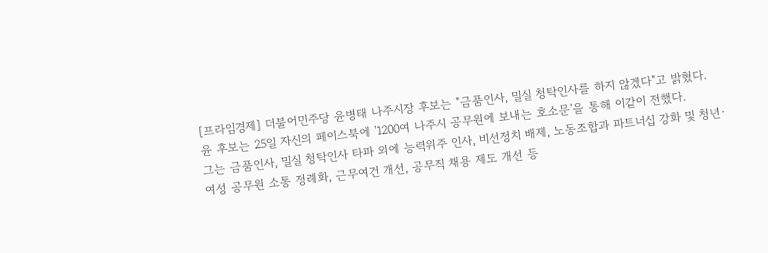[프라임경제] 더불어민주당 윤병태 나주시장 후보는 "금품인사, 밀실 청탁인사를 하지 않겠다"고 밝혔다.
윤 후보는 25일 자신의 페이스북에 '1200여 나주시 공무원에 보내는 호소문'을 통해 이같이 전했다.
그는 금품인사, 밀실 청탁인사 타파 외에 능력위주 인사, 비선정치 배제, 노동조합과 파트너십 강화 및 청년·여성 공무원 소통 정례화, 근무여건 개선, 공무직 채용 제도 개선 등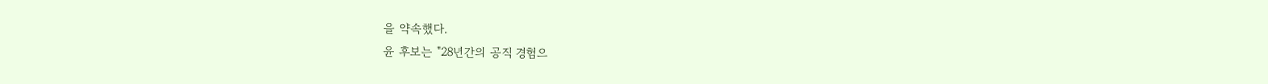을 약속했다.
윤 후보는 "28년간의 공직 경험으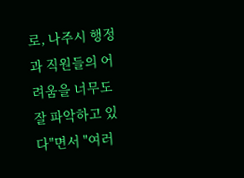로, 나주시 행정과 직원들의 어려움을 너무도 잘 파악하고 있다"면서 "여러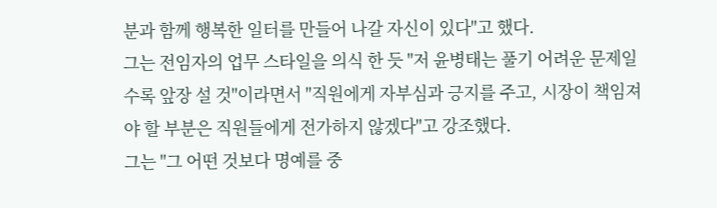분과 함께 행복한 일터를 만들어 나갈 자신이 있다"고 했다.
그는 전임자의 업무 스타일을 의식 한 듯 "저 윤병태는 풀기 어려운 문제일수록 앞장 설 것"이라면서 "직원에게 자부심과 긍지를 주고, 시장이 책임져야 할 부분은 직원들에게 전가하지 않겠다"고 강조했다.
그는 "그 어떤 것보다 명예를 중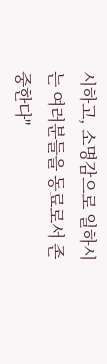시하고, 소명감으로 일하시는 여러분들을 동료로서 존중한다"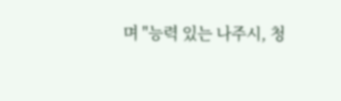며 "능력 있는 나주시, 청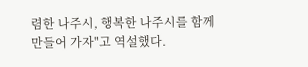렴한 나주시, 행복한 나주시를 함께 만들어 가자"고 역설했다.